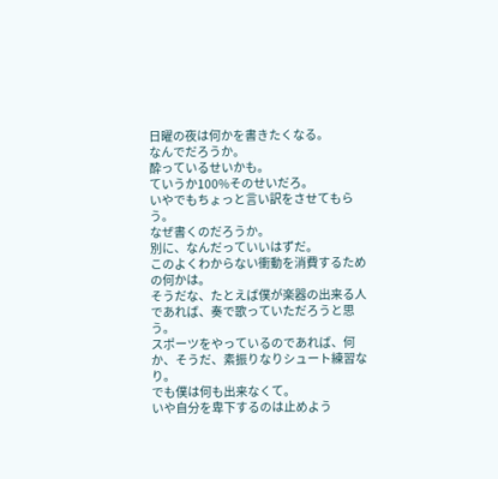日曜の夜は何かを書きたくなる。
なんでだろうか。
酔っているせいかも。
ていうか100%そのせいだろ。
いやでもちょっと言い訳をさせてもらう。
なぜ書くのだろうか。
別に、なんだっていいはずだ。
このよくわからない衝動を消費するための何かは。
そうだな、たとえば僕が楽器の出来る人であれば、奏で歌っていただろうと思う。
スポーツをやっているのであれば、何か、そうだ、素振りなりシュート練習なり。
でも僕は何も出来なくて。
いや自分を卑下するのは止めよう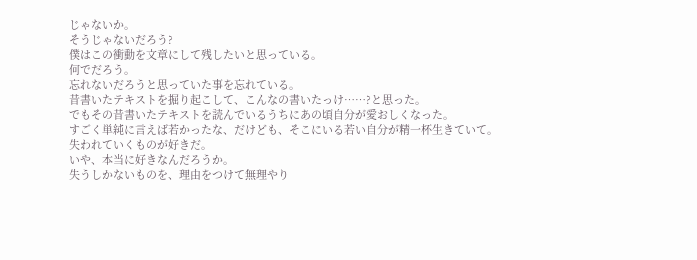じゃないか。
そうじゃないだろう?
僕はこの衝動を文章にして残したいと思っている。
何でだろう。
忘れないだろうと思っていた事を忘れている。
昔書いたテキストを掘り起こして、こんなの書いたっけ……?と思った。
でもその昔書いたテキストを読んでいるうちにあの頃自分が愛おしくなった。
すごく単純に言えば若かったな、だけども、そこにいる若い自分が精一杯生きていて。
失われていくものが好きだ。
いや、本当に好きなんだろうか。
失うしかないものを、理由をつけて無理やり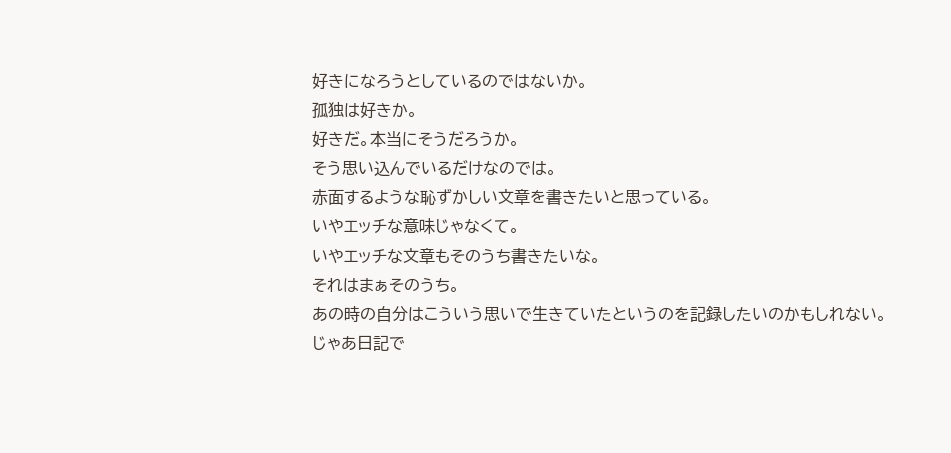好きになろうとしているのではないか。
孤独は好きか。
好きだ。本当にそうだろうか。
そう思い込んでいるだけなのでは。
赤面するような恥ずかしい文章を書きたいと思っている。
いやエッチな意味じゃなくて。
いやエッチな文章もそのうち書きたいな。
それはまぁそのうち。
あの時の自分はこういう思いで生きていたというのを記録したいのかもしれない。
じゃあ日記で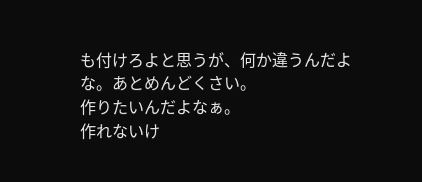も付けろよと思うが、何か違うんだよな。あとめんどくさい。
作りたいんだよなぁ。
作れないけ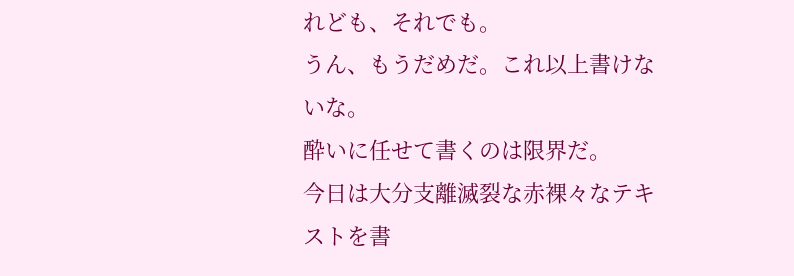れども、それでも。
うん、もうだめだ。これ以上書けないな。
酔いに任せて書くのは限界だ。
今日は大分支離滅裂な赤裸々なテキストを書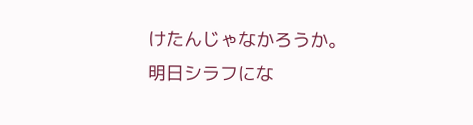けたんじゃなかろうか。
明日シラフにな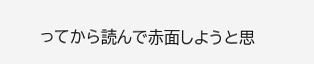ってから読んで赤面しようと思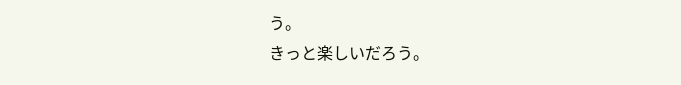う。
きっと楽しいだろう。